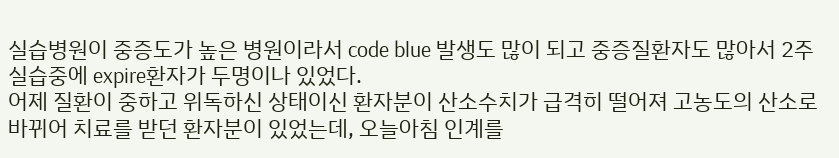실습병원이 중증도가 높은 병원이라서 code blue 발생도 많이 되고 중증질환자도 많아서 2주 실습중에 expire환자가 두명이나 있었다.
어제 질환이 중하고 위독하신 상태이신 환자분이 산소수치가 급격히 떨어져 고농도의 산소로 바뀌어 치료를 받던 환자분이 있었는데, 오늘아침 인계를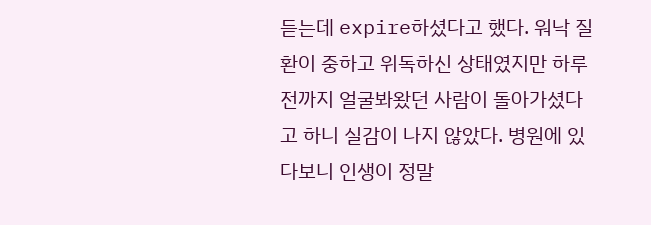듣는데 expire하셨다고 했다. 워낙 질환이 중하고 위독하신 상태였지만 하루전까지 얼굴봐왔던 사람이 돌아가셨다고 하니 실감이 나지 않았다. 병원에 있다보니 인생이 정말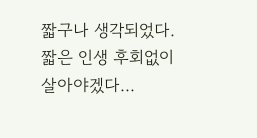짧구나 생각되었다.
짧은 인생 후회없이 살아야겠다...